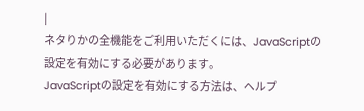|
ネタりかの全機能をご利用いただくには、JavaScriptの設定を有効にする必要があります。
JavaScriptの設定を有効にする方法は、ヘルプ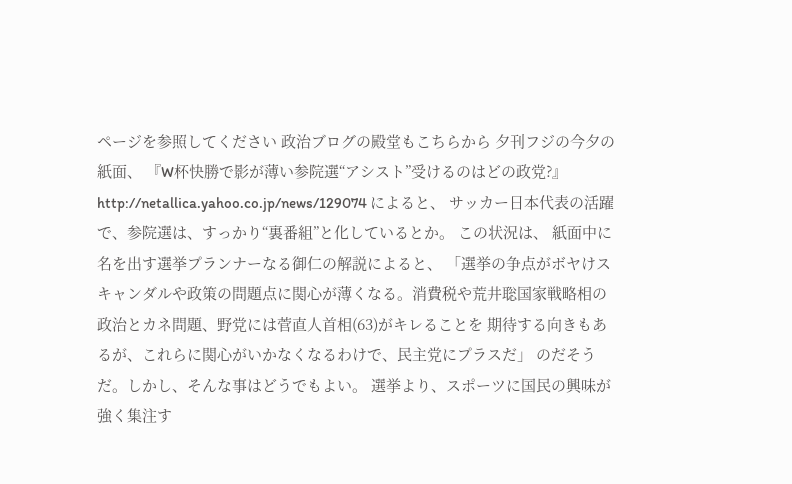ページを参照してください 政治ブログの殿堂もこちらから 夕刊フジの今夕の紙面、 『W杯快勝で影が薄い参院選“アシスト”受けるのはどの政党?』 http://netallica.yahoo.co.jp/news/129074 によると、 サッカー日本代表の活躍で、参院選は、すっかり“裏番組”と化しているとか。 この状況は、 紙面中に名を出す選挙プランナーなる御仁の解説によると、 「選挙の争点がボヤけスキャンダルや政策の問題点に関心が薄くなる。消費税や荒井聡国家戦略相の政治とカネ問題、野党には菅直人首相(63)がキレることを 期待する向きもあるが、これらに関心がいかなくなるわけで、民主党にプラスだ」 のだそうだ。しかし、そんな事はどうでもよい。 選挙より、スポーツに国民の興味が強く集注す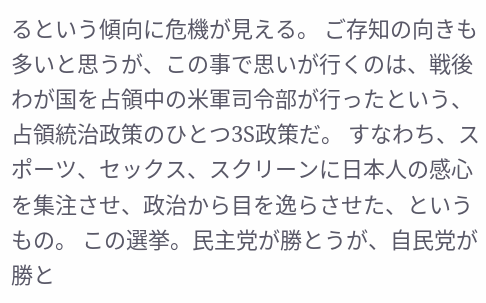るという傾向に危機が見える。 ご存知の向きも多いと思うが、この事で思いが行くのは、戦後わが国を占領中の米軍司令部が行ったという、占領統治政策のひとつ3S政策だ。 すなわち、スポーツ、セックス、スクリーンに日本人の感心を集注させ、政治から目を逸らさせた、というもの。 この選挙。民主党が勝とうが、自民党が勝と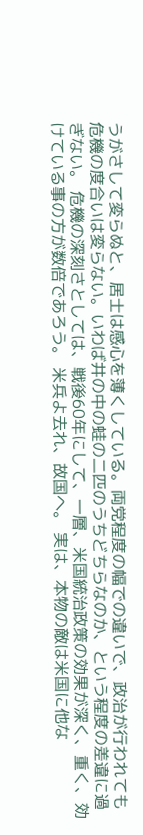うがさして変らぬと、居士は感心を薄くしている。両党程度の幅での違いで、政治が行われても危機の度合いは変らない。いわば井の中の蛙の二匹のうちどちらなのか、という程度の差違に過ぎない。 危機の深刻さとしては、戦後60年にして、一層、米国統治政策の効果が深く、重く、効けている事の方が数倍であろう。 米兵よ去れ、故国へ。 実は、本物の敵は米国に他な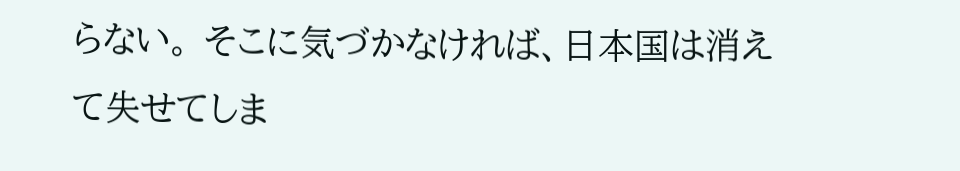らない。 そこに気づかなければ、日本国は消えて失せてしま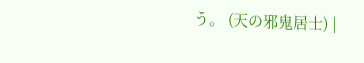う。 (天の邪鬼居士) |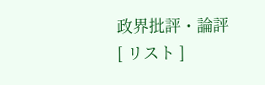政界批評・論評
[ リスト ]